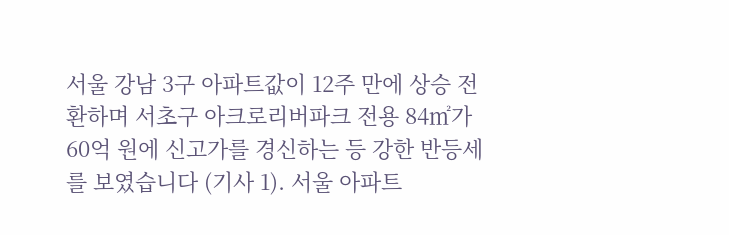서울 강남 3구 아파트값이 12주 만에 상승 전환하며 서초구 아크로리버파크 전용 84㎡가 60억 원에 신고가를 경신하는 등 강한 반등세를 보였습니다 (기사 1). 서울 아파트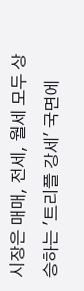시장은 매매, 전세, 월세 모두 상승하는 '트리플 강세' 국면에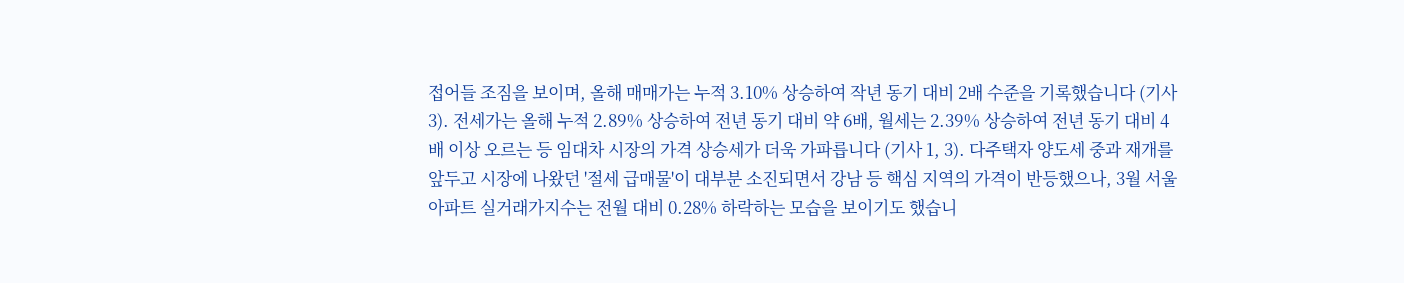접어들 조짐을 보이며, 올해 매매가는 누적 3.10% 상승하여 작년 동기 대비 2배 수준을 기록했습니다 (기사 3). 전세가는 올해 누적 2.89% 상승하여 전년 동기 대비 약 6배, 월세는 2.39% 상승하여 전년 동기 대비 4배 이상 오르는 등 임대차 시장의 가격 상승세가 더욱 가파릅니다 (기사 1, 3). 다주택자 양도세 중과 재개를 앞두고 시장에 나왔던 '절세 급매물'이 대부분 소진되면서 강남 등 핵심 지역의 가격이 반등했으나, 3월 서울 아파트 실거래가지수는 전월 대비 0.28% 하락하는 모습을 보이기도 했습니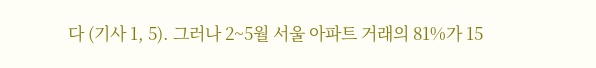다 (기사 1, 5). 그러나 2~5월 서울 아파트 거래의 81%가 15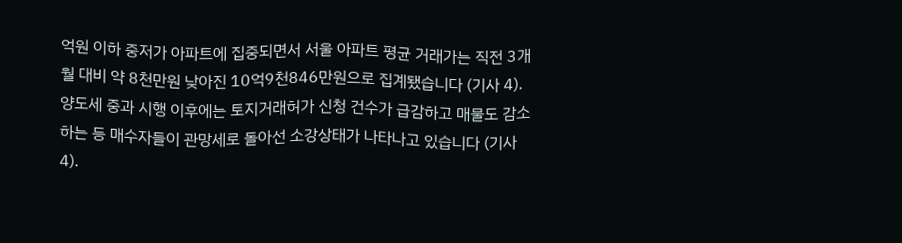억원 이하 중저가 아파트에 집중되면서 서울 아파트 평균 거래가는 직전 3개월 대비 약 8천만원 낮아진 10억9천846만원으로 집계됐습니다 (기사 4). 양도세 중과 시행 이후에는 토지거래허가 신청 건수가 급감하고 매물도 감소하는 등 매수자들이 관망세로 돌아선 소강상태가 나타나고 있습니다 (기사 4).